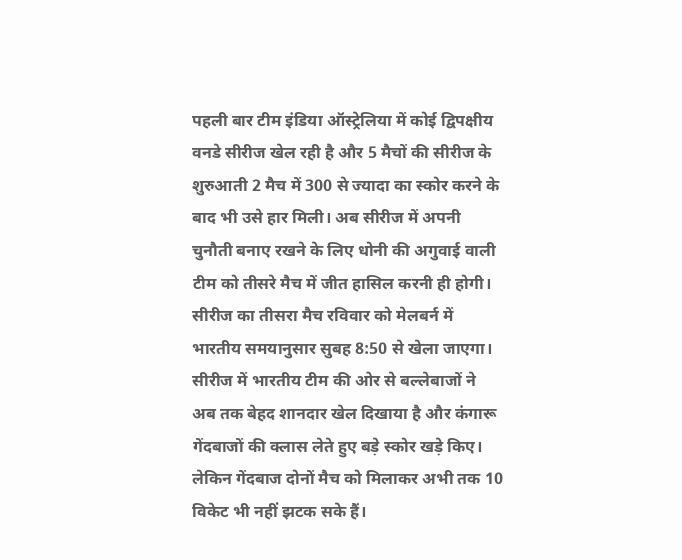पहली बार टीम इंडिया ऑस्ट्रेलिया में कोई द्विपक्षीय वनडे सीरीज खेल रही है और 5 मैचों की सीरीज के शुरुआती 2 मैच में 300 से ज्यादा का स्कोर करने के बाद भी उसे हार मिली। अब सीरीज में अपनी चुनौती बनाए रखने के लिए धोनी की अगुवाई वाली टीम को तीसरे मैच में जीत हासिल करनी ही होगी।
सीरीज का तीसरा मैच रविवार को मेलबर्न में भारतीय समयानुसार सुबह 8:50 से खेला जाएगा। सीरीज में भारतीय टीम की ओर से बल्लेबाजों ने अब तक बेहद शानदार खेल दिखाया है और कंगारू गेंदबाजों की क्लास लेते हुए बड़े स्कोर खड़े किए। लेकिन गेंदबाज दोनों मैच को मिलाकर अभी तक 10 विकेट भी नहीं झटक सके हैं।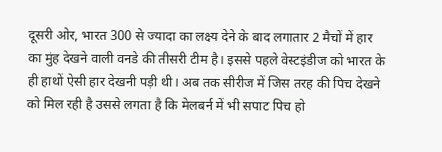दूसरी ओर, भारत 300 से ज्यादा का लक्ष्य देने के बाद लगातार 2 मैचों में हार का मुंह देखने वाली वनडे की तीसरी टीम है। इससे पहले वेस्टइंडीज को भारत के ही हाथों ऐसी हार देखनी पड़ी थी। अब तक सीरीज में जिस तरह की पिच देखने को मिल रही है उससे लगता है कि मेलबर्न में भी सपाट पिच हो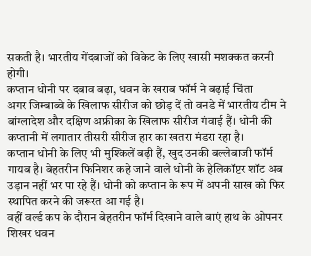सकती है। भारतीय गेंदबाजों को विकेट के लिए खासी मशक्कत करनी होगी।
कप्तान धोनी पर दबाव बढ़ा, धवन के खराब फॉर्म ने बढ़ाई चिंता
अगर जिम्बाब्वे के खिलाफ सीरीज को छोड़ दें तो वनडे में भारतीय टीम ने बांग्लादेश और दक्षिण अफ्रीका के खिलाफ सीरीज गंवाई हैं। धोनी की कप्तानी में लगातार तीसरी सीरीज हार का खतरा मंडरा रहा है।
कप्तान धोनी के लिए भी मुश्किलें बढ़ी हैं, खुद उनकी बल्लेबाजी फॉर्म गायब है। बेहतरीन फिनिशर कहे जाने वाले धोनी के हेलिकॉप्टर शॉट अब उड़ान नहीं भर पा रहे हैं। धोनी को कप्तान के रूप में अपनी साख को फिर स्थापित करने की जरूरत आ गई है।
वहीं वर्ल्ड कप के दौरान बेहतरीन फॉर्म दिखाने वाले बाएं हाथ के ओपनर शिखर धवन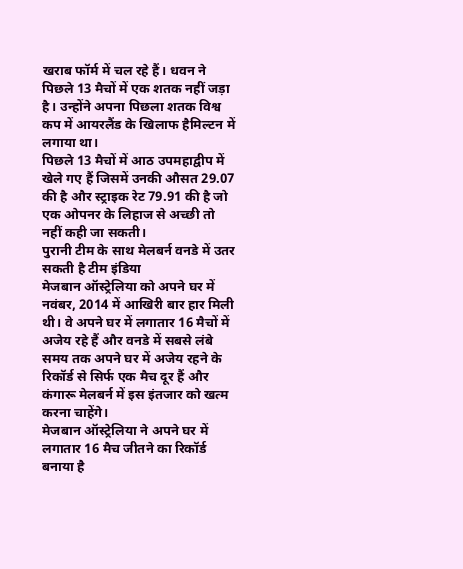खराब फॉर्म में चल रहे हैं। धवन ने पिछले 13 मैचों में एक शतक नहीं जड़ा है। उन्होंने अपना पिछला शतक विश्व कप में आयरलैंड के खिलाफ हैमिल्टन में लगाया था।
पिछले 13 मैचों में आठ उपमहाद्वीप में खेले गए हैं जिसमें उनकी औसत 29.07 की है और स्ट्राइक रेट 79.91 की है जो एक ओपनर के लिहाज से अच्छी तो नहीं कही जा सकती।
पुरानी टीम के साथ मेलबर्न वनडे में उतर सकती है टीम इंडिया
मेजबान ऑस्ट्रेलिया को अपने घर में नवंबर, 2014 में आखिरी बार हार मिली थी। वे अपने घर में लगातार 16 मैचों में अजेय रहे हैं और वनडे में सबसे लंबे समय तक अपने घर में अजेय रहने के रिकॉर्ड से सिर्फ एक मैच दूर हैं और कंगारू मेलबर्न में इस इंतजार को खत्म करना चाहेंगे।
मेजबान ऑस्ट्रेलिया ने अपने घर में लगातार 16 मैच जीतने का रिकॉर्ड बनाया है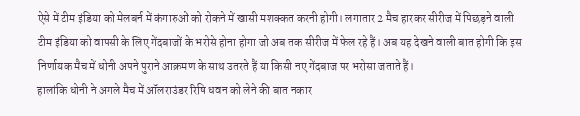ऐसे में टीम इंडिया को मेलबर्न में कंगारुओं को रोकने में खासी मशक्कत करनी होगी। लगातार 2 मैच हारकर सीरीज में पिछड़ने वाली टीम इंडिया को वापसी के लिए गेंदबाजों के भरोसे होना होगा जो अब तक सीरीज में फेल रहे हैं। अब यह देखने वाली बात होगी कि इस निर्णायक मैच में धोनी अपने पुराने आक्रमण के साथ उतरते हैं या किसी नए गेंदबाज पर भरोसा जताते हैं।
हालांकि धोनी ने अगले मैच में ऑलराउंडर रिषि धवन को लेने की बात नकार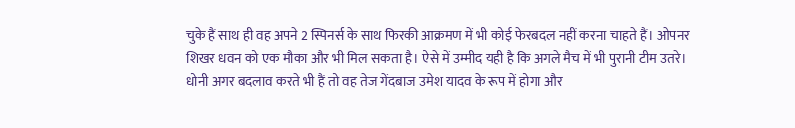चुके हैं साथ ही वह अपने 2 स्पिनर्स के साथ फिरकी आक्रमण में भी कोई फेरबदल नहीं करना चाहते हैं। ओपनर शिखर धवन को एक मौका और भी मिल सकता है। ऐसे में उम्मीद यही है कि अगले मैच में भी पुरानी टीम उतरे। धोनी अगर बदलाव करते भी हैं तो वह तेज गेंदबाज उमेश यादव के रूप में होगा और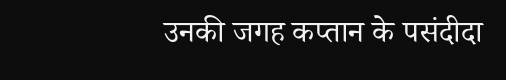उनकी जगह कप्तान के पसंदीदा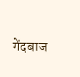गेंदबाज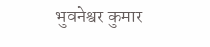भुवनेश्वर कुमार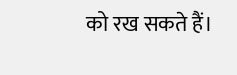को रख सकते हैं।